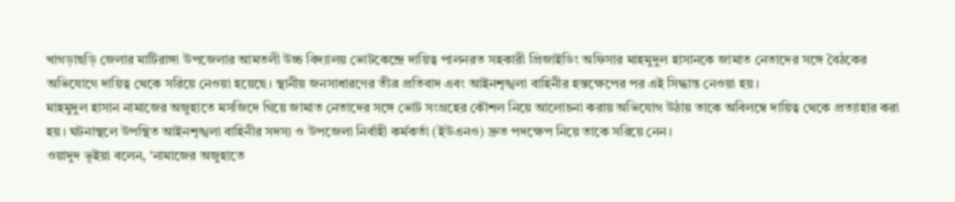খাগড়াছড়ি জেলার মাটিরাঙ্গা উপজেলার আমতলী উচ্চ বিদ্যালয় ভোটকেন্দ্রে দায়িত্ব পালনরত সহকারী প্রিজাইডিং অফিসার মাহমুদুল হাসানকে জামাত নেতাদের সঙ্গে বৈঠকের অভিযোগে দায়িত্ব থেকে সরিয়ে নেওয়া হয়েছে। স্থানীয় জনসাধারণের তীব্র প্রতিবাদ এবং আইনশৃঙ্খলা বাহিনীর হস্তক্ষেপের পর এই সিদ্ধান্ত নেওয়া হয়।
মাহমুদুল হাসান নামাজের অজুহাতে মসজিদে গিয়ে জামাত নেতাদের সঙ্গে ভোট সংগ্রহের কৌশল নিয়ে আলোচনা করায় অভিযোগ উঠায় তাকে অবিলম্বে দায়িত্ব থেকে প্রত্যাহার করা হয়। ঘটনাস্থলে উপস্থিত আইনশৃঙ্খলা বাহিনীর সদস্য ও উপজেলা নির্বাহী কর্মকর্তা (ইউএনও) দ্রুত পদক্ষেপ নিয়ে তাকে সরিয়ে নেন।
ওয়াদুদ ভূইয়া বলেন, ‘নামাজের অজুহাতে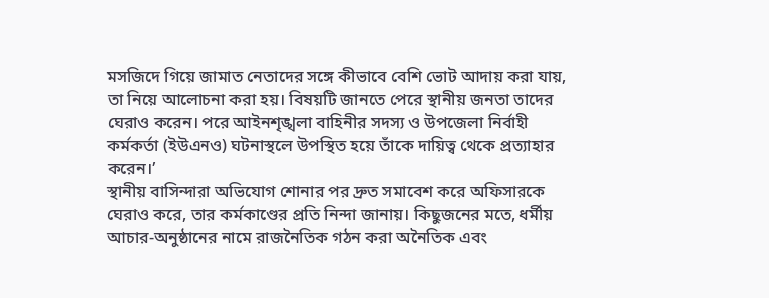মসজিদে গিয়ে জামাত নেতাদের সঙ্গে কীভাবে বেশি ভোট আদায় করা যায়, তা নিয়ে আলোচনা করা হয়। বিষয়টি জানতে পেরে স্থানীয় জনতা তাদের ঘেরাও করেন। পরে আইনশৃঙ্খলা বাহিনীর সদস্য ও উপজেলা নির্বাহী কর্মকর্তা (ইউএনও) ঘটনাস্থলে উপস্থিত হয়ে তাঁকে দায়িত্ব থেকে প্রত্যাহার করেন।’
স্থানীয় বাসিন্দারা অভিযোগ শোনার পর দ্রুত সমাবেশ করে অফিসারকে ঘেরাও করে, তার কর্মকাণ্ডের প্রতি নিন্দা জানায়। কিছুজনের মতে, ধর্মীয় আচার-অনুষ্ঠানের নামে রাজনৈতিক গঠন করা অনৈতিক এবং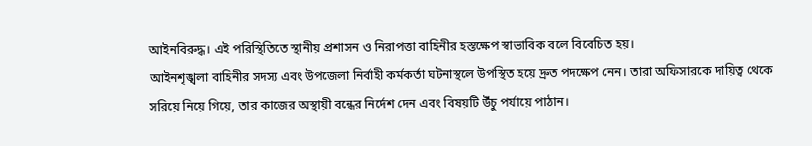আইনবিরুদ্ধ। এই পরিস্থিতিতে স্থানীয় প্রশাসন ও নিরাপত্তা বাহিনীর হস্তক্ষেপ স্বাভাবিক বলে বিবেচিত হয়।
আইনশৃঙ্খলা বাহিনীর সদস্য এবং উপজেলা নির্বাহী কর্মকর্তা ঘটনাস্থলে উপস্থিত হয়ে দ্রুত পদক্ষেপ নেন। তারা অফিসারকে দায়িত্ব থেকে সরিয়ে নিয়ে গিয়ে, তার কাজের অস্থায়ী বন্ধের নির্দেশ দেন এবং বিষয়টি উঁচু পর্যায়ে পাঠান।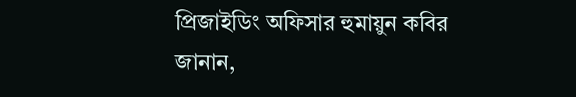প্রিজাইডিং অফিসার হুমায়ুন কবির জানান,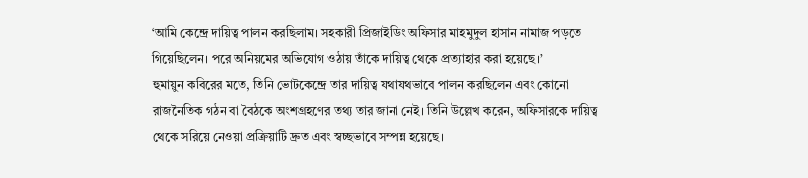‘আমি কেন্দ্রে দায়িত্ব পালন করছিলাম। সহকারী প্রিজাইডিং অফিসার মাহমুদুল হাসান নামাজ পড়তে গিয়েছিলেন। পরে অনিয়মের অভিযোগ ওঠায় তাঁকে দায়িত্ব থেকে প্রত্যাহার করা হয়েছে।’
হুমায়ুন কবিরের মতে, তিনি ভোটকেন্দ্রে তার দায়িত্ব যথাযথভাবে পালন করছিলেন এবং কোনো রাজনৈতিক গঠন বা বৈঠকে অংশগ্রহণের তথ্য তার জানা নেই। তিনি উল্লেখ করেন, অফিসারকে দায়িত্ব থেকে সরিয়ে নেওয়া প্রক্রিয়াটি দ্রুত এবং স্বচ্ছভাবে সম্পন্ন হয়েছে।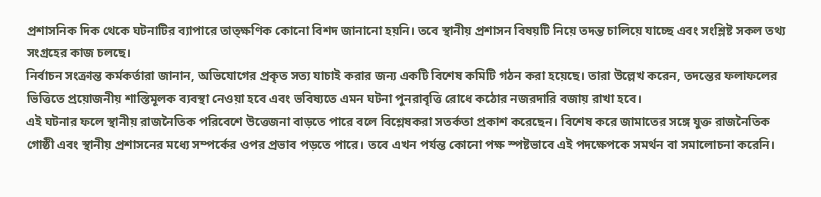প্রশাসনিক দিক থেকে ঘটনাটির ব্যাপারে তাত্ক্ষণিক কোনো বিশদ জানানো হয়নি। তবে স্থানীয় প্রশাসন বিষয়টি নিয়ে তদন্ত চালিয়ে যাচ্ছে এবং সংশ্লিষ্ট সকল তথ্য সংগ্রহের কাজ চলছে।
নির্বাচন সংক্রান্ত কর্মকর্তারা জানান, অভিযোগের প্রকৃত সত্য যাচাই করার জন্য একটি বিশেষ কমিটি গঠন করা হয়েছে। তারা উল্লেখ করেন, তদন্তের ফলাফলের ভিত্তিতে প্রয়োজনীয় শাস্তিমূলক ব্যবস্থা নেওয়া হবে এবং ভবিষ্যতে এমন ঘটনা পুনরাবৃত্তি রোধে কঠোর নজরদারি বজায় রাখা হবে।
এই ঘটনার ফলে স্থানীয় রাজনৈতিক পরিবেশে উত্তেজনা বাড়তে পারে বলে বিশ্লেষকরা সতর্কতা প্রকাশ করেছেন। বিশেষ করে জামাতের সঙ্গে যুক্ত রাজনৈতিক গোষ্ঠী এবং স্থানীয় প্রশাসনের মধ্যে সম্পর্কের ওপর প্রভাব পড়তে পারে। তবে এখন পর্যন্ত কোনো পক্ষ স্পষ্টভাবে এই পদক্ষেপকে সমর্থন বা সমালোচনা করেনি।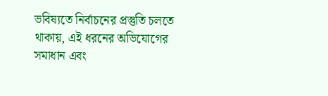ভবিষ্যতে নির্বাচনের প্রস্তুতি চলতে থাকায়, এই ধরনের অভিযোগের সমাধান এবং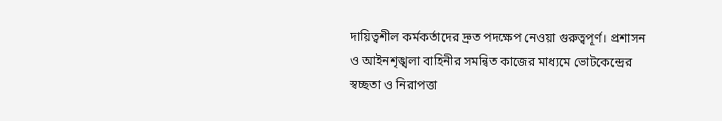দায়িত্বশীল কর্মকর্তাদের দ্রুত পদক্ষেপ নেওয়া গুরুত্বপূর্ণ। প্রশাসন ও আইনশৃঙ্খলা বাহিনীর সমন্বিত কাজের মাধ্যমে ভোটকেন্দ্রের স্বচ্ছতা ও নিরাপত্তা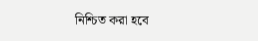নিশ্চিত করা হবে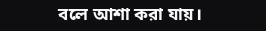বলে আশা করা যায়।